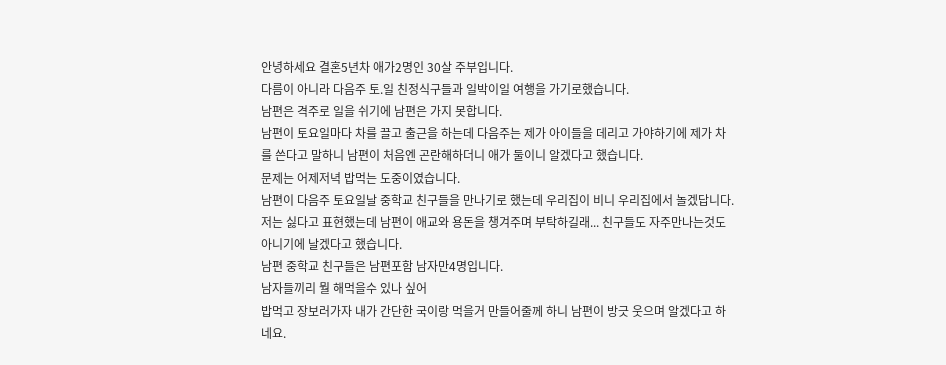안녕하세요 결혼5년차 애가2명인 30살 주부입니다.
다름이 아니라 다음주 토.일 친정식구들과 일박이일 여행을 가기로했습니다.
남편은 격주로 일을 쉬기에 남편은 가지 못합니다.
남편이 토요일마다 차를 끌고 출근을 하는데 다음주는 제가 아이들을 데리고 가야하기에 제가 차를 쓴다고 말하니 남편이 처음엔 곤란해하더니 애가 둘이니 알겠다고 했습니다.
문제는 어제저녁 밥먹는 도중이였습니다.
남편이 다음주 토요일날 중학교 친구들을 만나기로 했는데 우리집이 비니 우리집에서 놀겠답니다.
저는 싫다고 표현했는데 남편이 애교와 용돈을 챙겨주며 부탁하길래... 친구들도 자주만나는것도 아니기에 날겠다고 했습니다.
남편 중학교 친구들은 남편포함 남자만4명입니다.
남자들끼리 뭘 해먹을수 있나 싶어
밥먹고 장보러가자 내가 간단한 국이랑 먹을거 만들어줄께 하니 남편이 방긋 웃으며 알겠다고 하네요.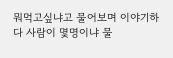뭐먹고싶냐고 물어보며 이야기하다 사람이 몇명이냐 물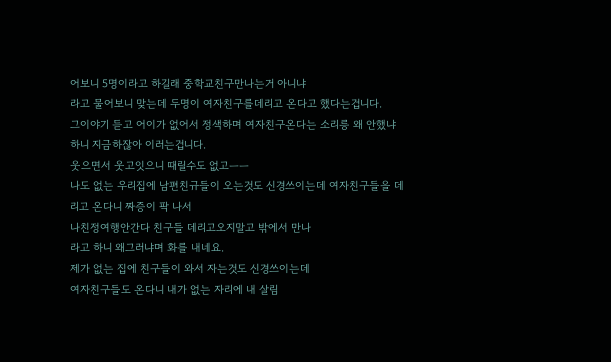어보니 5명이라고 하길래 중학교친구만나는거 아니냐
라고 물어보니 맞는데 두명이 여자친구를데리고 온다고 했다는겁니다.
그이야기 듣고 어이가 없어서 정색하며 여자친구온다는 소리릉 왜 안했냐 하니 지금하잖아 이러는겁니다.
웃으면서 웃고잇으니 때릴수도 없고ㅡㅡ
나도 없는 우리집에 남편친규들이 오는것도 신경쓰이는데 여자친구들을 데리고 온다니 짜증이 팍 나서
나친정여행안간다 친구들 데리고오지말고 밖에서 만나
라고 하니 왜그러냐며 화를 내네요.
제가 없는 집에 친구들이 와서 자는것도 신경쓰이는데
여자친구들도 온다니 내가 없는 자리에 내 살림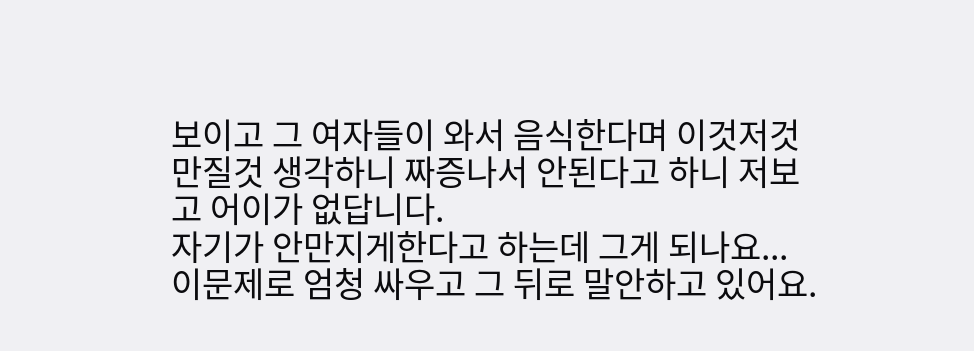보이고 그 여자들이 와서 음식한다며 이것저것 만질것 생각하니 짜증나서 안된다고 하니 저보고 어이가 없답니다.
자기가 안만지게한다고 하는데 그게 되나요...
이문제로 엄청 싸우고 그 뒤로 말안하고 있어요.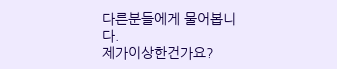다른분들에게 물어봅니다.
제가이상한건가요?